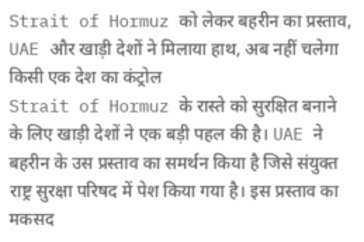Strait of Hormuz को लेकर बहरीन का प्रस्ताव, UAE और खाड़ी देशों ने मिलाया हाथ, अब नहीं चलेगा किसी एक देश का कंट्रोल
Strait of Hormuz के रास्ते को सुरक्षित बनाने के लिए खाड़ी देशों ने एक बड़ी पहल की है। UAE ने बहरीन के उस प्रस्ताव का समर्थन किया है जिसे संयुक्त राष्ट्र सुरक्षा परिषद में पेश किया गया है। इस प्रस्ताव का मकसद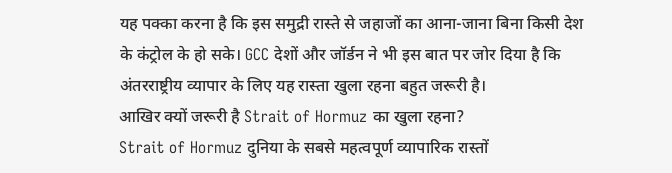यह पक्का करना है कि इस समुद्री रास्ते से जहाजों का आना-जाना बिना किसी देश के कंट्रोल के हो सके। GCC देशों और जॉर्डन ने भी इस बात पर जोर दिया है कि अंतरराष्ट्रीय व्यापार के लिए यह रास्ता खुला रहना बहुत जरूरी है।
आखिर क्यों जरूरी है Strait of Hormuz का खुला रहना?
Strait of Hormuz दुनिया के सबसे महत्वपूर्ण व्यापारिक रास्तों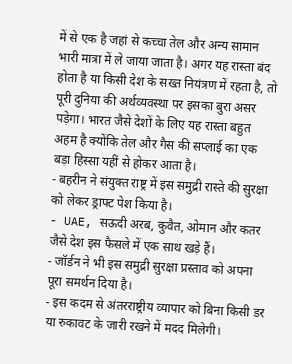में से एक है जहां से कच्चा तेल और अन्य सामान भारी मात्रा में ले जाया जाता है। अगर यह रास्ता बंद होता है या किसी देश के सख्त नियंत्रण में रहता है, तो पूरी दुनिया की अर्थव्यवस्था पर इसका बुरा असर पड़ेगा। भारत जैसे देशों के लिए यह रास्ता बहुत अहम है क्योंकि तेल और गैस की सप्लाई का एक बड़ा हिस्सा यहीं से होकर आता है।
- बहरीन ने संयुक्त राष्ट्र में इस समुद्री रास्ते की सुरक्षा को लेकर ड्राफ्ट पेश किया है।
- UAE, सऊदी अरब, कुवैत, ओमान और कतर जैसे देश इस फैसले में एक साथ खड़े हैं।
- जॉर्डन ने भी इस समुद्री सुरक्षा प्रस्ताव को अपना पूरा समर्थन दिया है।
- इस कदम से अंतरराष्ट्रीय व्यापार को बिना किसी डर या रुकावट के जारी रखने में मदद मिलेगी।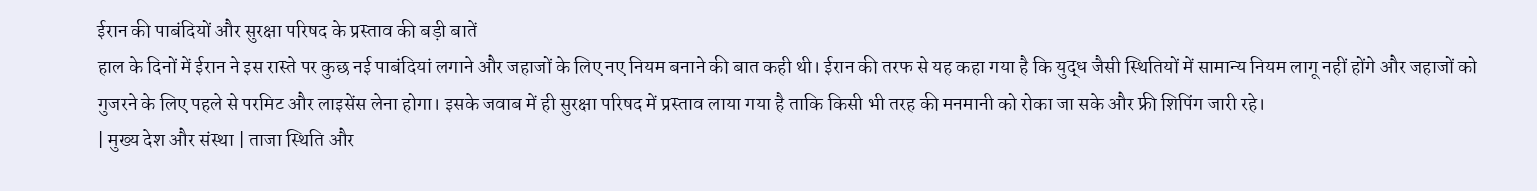ईरान की पाबंदियों और सुरक्षा परिषद के प्रस्ताव की बड़ी बातें
हाल के दिनों में ईरान ने इस रास्ते पर कुछ नई पाबंदियां लगाने और जहाजों के लिए नए नियम बनाने की बात कही थी। ईरान की तरफ से यह कहा गया है कि युद्ध जैसी स्थितियों में सामान्य नियम लागू नहीं होंगे और जहाजों को गुजरने के लिए पहले से परमिट और लाइसेंस लेना होगा। इसके जवाब में ही सुरक्षा परिषद में प्रस्ताव लाया गया है ताकि किसी भी तरह की मनमानी को रोका जा सके और फ्री शिपिंग जारी रहे।
| मुख्य देश और संस्था | ताजा स्थिति और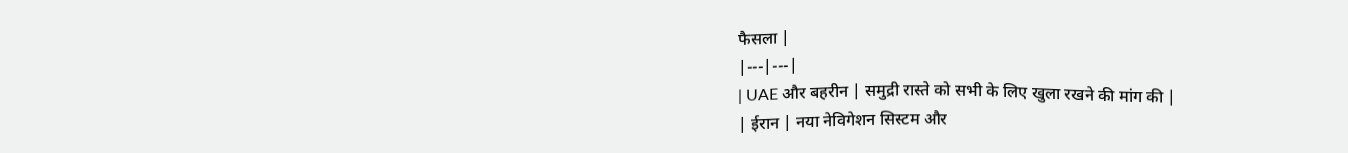फैसला |
|---|---|
| UAE और बहरीन | समुद्री रास्ते को सभी के लिए खुला रखने की मांग की |
| ईरान | नया नेविगेशन सिस्टम और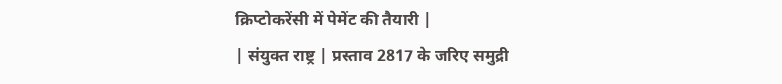क्रिप्टोकरेंसी में पेमेंट की तैयारी |
| संयुक्त राष्ट्र | प्रस्ताव 2817 के जरिए समुद्री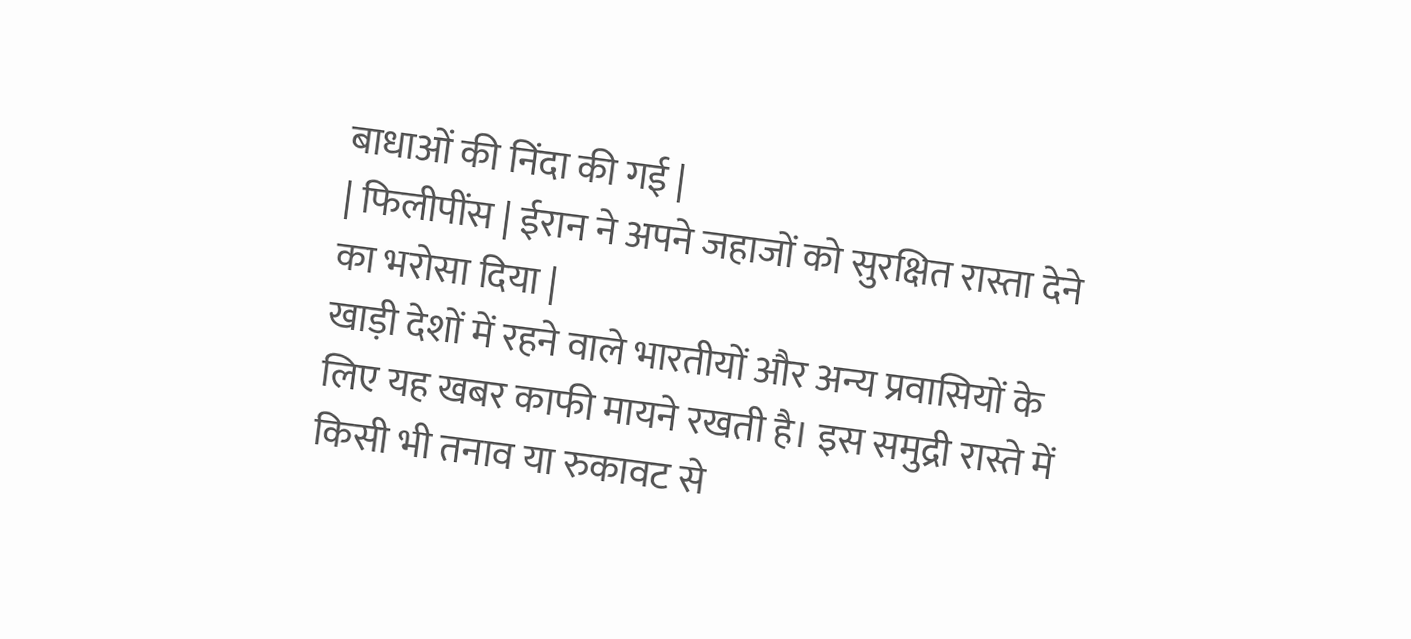बाधाओं की निंदा की गई |
| फिलीपींस | ईरान ने अपने जहाजों को सुरक्षित रास्ता देने का भरोसा दिया |
खाड़ी देशों में रहने वाले भारतीयों और अन्य प्रवासियों के लिए यह खबर काफी मायने रखती है। इस समुद्री रास्ते में किसी भी तनाव या रुकावट से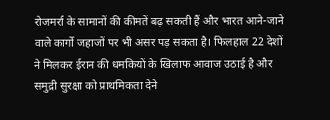रोजमर्रा के सामानों की कीमतें बढ़ सकती हैं और भारत आने-जाने वाले कार्गो जहाजों पर भी असर पड़ सकता है। फिलहाल 22 देशों ने मिलकर ईरान की धमकियों के खिलाफ आवाज उठाई है और समुद्री सुरक्षा को प्राथमिकता देने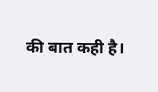की बात कही है।